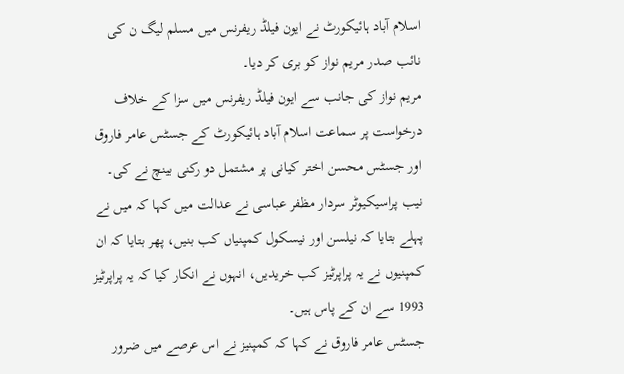اسلام آباد ہائیکورٹ نے ایون فیلڈ ریفرنس میں مسلم لیگ ن کی نائب صدر مریم نواز کو بری کر دیا۔
مریم نواز کی جانب سے ایون فیلڈ ریفرنس میں سزا کے خلاف درخواست پر سماعت اسلام آباد ہائیکورٹ کے جسٹس عامر فاروق اور جسٹس محسن اختر کیانی پر مشتمل دو رکنی بینچ نے کی۔
نیب پراسیکیوٹر سردار مظفر عباسی نے عدالت میں کہا کہ میں نے پہلے بتایا کہ نیلسن اور نیسکول کمپنیاں کب بنیں، پھر بتایا کہ ان کمپنیوں نے یہ پراپرٹیز کب خریدیں، انہوں نے انکار کیا کہ یہ پراپرٹیز 1993 سے ان کے پاس ہیں۔
جسٹس عامر فاروق نے کہا کہ کمپنیز نے اس عرصے میں ضرور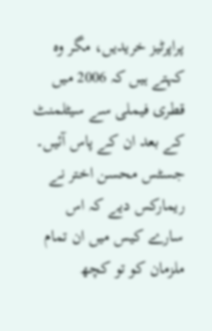پراپرٹیز خریدیں، مگر وہ کہتے ہیں کہ 2006 میں قطری فیملی سے سیٹلمنٹ کے بعد ان کے پاس آئیں۔
جسٹس محسن اختر نے ریمارکس دیے کہ اس سارے کیس میں ان تمام ملزمان کو تو کچھ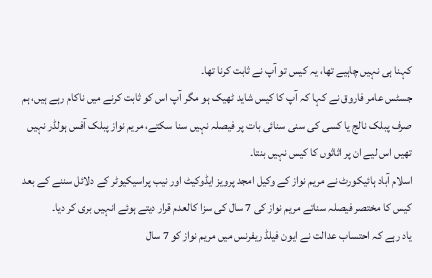کہنا ہی نہیں چاہیے تھا، یہ کیس تو آپ نے ثابت کرنا تھا۔
جسٹس عامر فاروق نے کہا کہ آپ کا کیس شاید ٹھیک ہو مگر آپ اس کو ثابت کرنے میں ناکام رہے ہیں، ہم صرف پبلک نالج یا کسی کی سنی سنائی بات پر فیصلہ نہیں سنا سکتے، مریم نواز پبلک آفس ہولڈر نہیں تھیں اس لیے ان پر اثاثوں کا کیس نہیں بنتا۔
اسلام آباد ہائیکورٹ نے مریم نواز کے وکیل امجد پرویز ایڈوکیٹ اور نیب پراسیکیوٹر کے دلائل سننے کے بعد کیس کا مختصر فیصلہ سناتے مریم نواز کی 7 سال کی سزا کالعدم قرار دیتے ہوئے انہیں بری کر دیا۔
یاد رہے کہ احتساب عدالت نے ایون فیلڈ ریفرنس میں مریم نواز کو 7 سال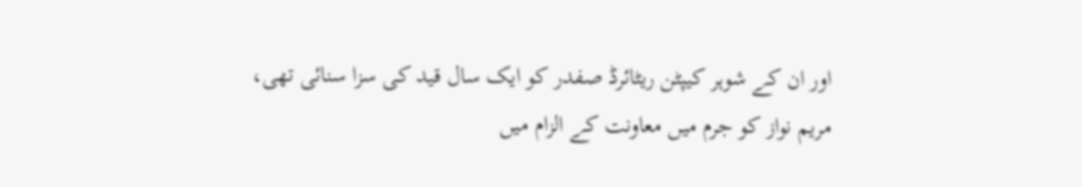اور ان کے شوہر کیپٹن ریٹائرڈ صفدر کو ایک سال قید کی سزا سنائی تھی، مریم نواز کو جرم میں معاونت کے الزام میں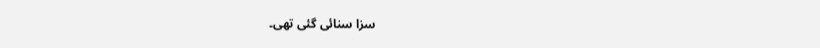سزا سنائی گئی تھی۔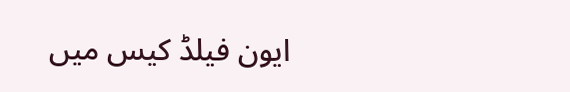ایون فیلڈ کیس میں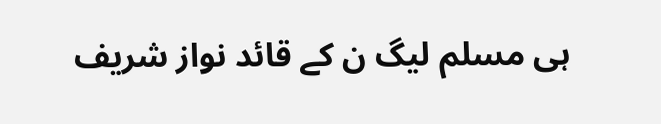ہی مسلم لیگ ن کے قائد نواز شریف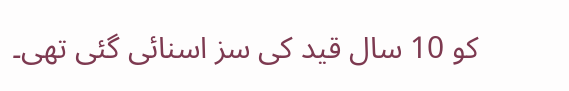کو 10 سال قید کی سز اسنائی گئی تھی۔